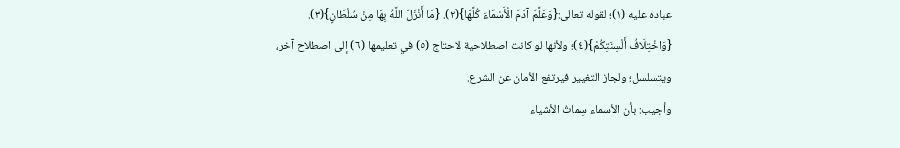عباده عليه (١)؛ لقوله تعالى:{وَعَلَّمَ آدَمَ الْأَسْمَاءَ كُلَّهَا}(٢). {مَا أَنْزَلَ اللَّهُ بِهَا مِنْ سُلْطَانٍ}(٣). {وَاخْتِلَافُ أَلْسِنَتِكُمْ}(٤)؛ ولأنها لو كانت اصطلاحية لاحتاج (٥) في تعليمها (٦) إلى اصطلاح آخر، ويتسلسل؛ ولجاز التغيير فيرتفع الأمان عن الشرع.
وأجيب: بأن الأسماء سِماتُ الأشياء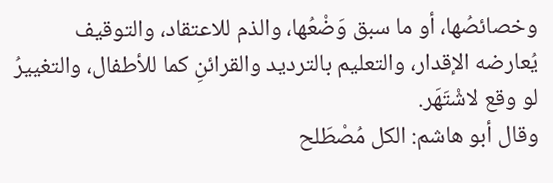وخصائصُها، أو ما سبق وَضْعُها، والذم للاعتقاد، والتوقيف يُعارضه الإقدار، والتعليم بالترديد والقرائنِ كما للأطفال، والتغييرُ لو وقع لاشْتَهَر.
وقال أبو هاشم: الكل مُصْطَلح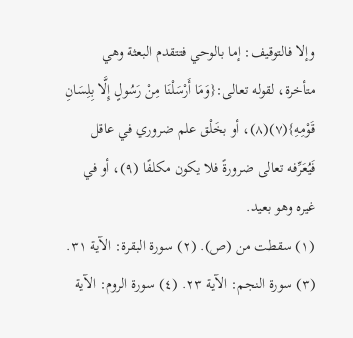وإلا فالتوقيف: إما بالوحي فتتقدم البعثة وهي متأخرة، لقوله تعالى:{وَمَا أَرْسَلْنَا مِنْ رَسُولٍ إِلَّا بِلِسَانِ قَوْمِهِ}(٧)(٨)، أو بخَلْق علم ضروري في عاقل فَيُعَرِّفه تعالى ضرورةً فلا يكون مكلفًا (٩)، أو في غيره وهو بعيد.
(١) سقطت من (ص). (٢) سورة البقرة: الآية ٣١. (٣) سورة النجم: الآية ٢٣. (٤) سورة الروم: الآية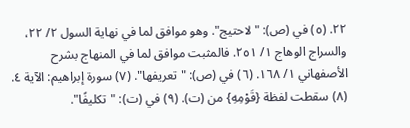٢٢. (٥) في (ص): "لاحتيج". وهو موافق لما في نهاية السول ٢/ ٢٢، والسراج الوهاج ١/ ٢٥١. فالمثبت موافق لما في المنهاج بشرح الأصفهاني ١/ ١٦٨. (٦) في (ص): "تعريفها". (٧) سورة إبراهيم: الآية ٤. (٨) سقطت لفظة {قَوْمِهِ} من (ت). (٩) في (ت): "تكليفًا".